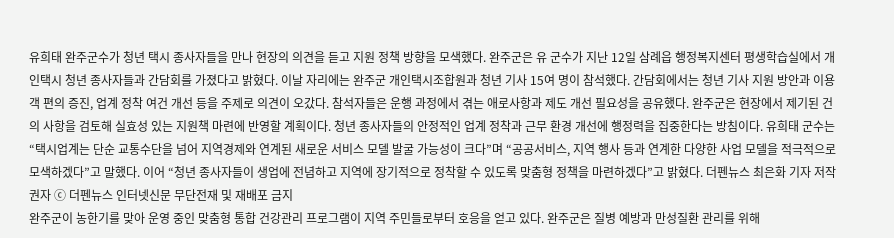유희태 완주군수가 청년 택시 종사자들을 만나 현장의 의견을 듣고 지원 정책 방향을 모색했다. 완주군은 유 군수가 지난 12일 삼례읍 행정복지센터 평생학습실에서 개인택시 청년 종사자들과 간담회를 가졌다고 밝혔다. 이날 자리에는 완주군 개인택시조합원과 청년 기사 15여 명이 참석했다. 간담회에서는 청년 기사 지원 방안과 이용객 편의 증진, 업계 정착 여건 개선 등을 주제로 의견이 오갔다. 참석자들은 운행 과정에서 겪는 애로사항과 제도 개선 필요성을 공유했다. 완주군은 현장에서 제기된 건의 사항을 검토해 실효성 있는 지원책 마련에 반영할 계획이다. 청년 종사자들의 안정적인 업계 정착과 근무 환경 개선에 행정력을 집중한다는 방침이다. 유희태 군수는 “택시업계는 단순 교통수단을 넘어 지역경제와 연계된 새로운 서비스 모델 발굴 가능성이 크다”며 “공공서비스, 지역 행사 등과 연계한 다양한 사업 모델을 적극적으로 모색하겠다”고 말했다. 이어 “청년 종사자들이 생업에 전념하고 지역에 장기적으로 정착할 수 있도록 맞춤형 정책을 마련하겠다”고 밝혔다. 더펜뉴스 최은화 기자 저작권자 ⓒ 더펜뉴스 인터넷신문 무단전재 및 재배포 금지
완주군이 농한기를 맞아 운영 중인 맞춤형 통합 건강관리 프로그램이 지역 주민들로부터 호응을 얻고 있다. 완주군은 질병 예방과 만성질환 관리를 위해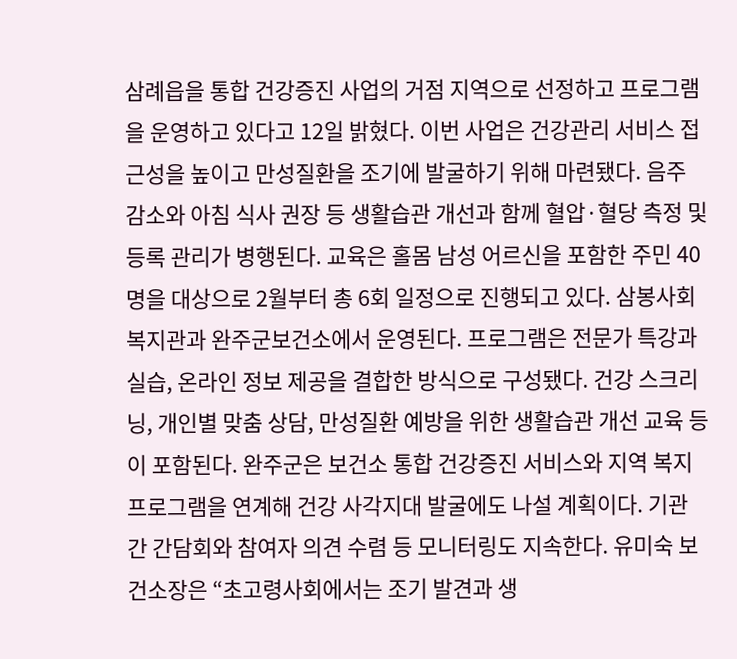삼례읍을 통합 건강증진 사업의 거점 지역으로 선정하고 프로그램을 운영하고 있다고 12일 밝혔다. 이번 사업은 건강관리 서비스 접근성을 높이고 만성질환을 조기에 발굴하기 위해 마련됐다. 음주 감소와 아침 식사 권장 등 생활습관 개선과 함께 혈압·혈당 측정 및 등록 관리가 병행된다. 교육은 홀몸 남성 어르신을 포함한 주민 40명을 대상으로 2월부터 총 6회 일정으로 진행되고 있다. 삼봉사회복지관과 완주군보건소에서 운영된다. 프로그램은 전문가 특강과 실습, 온라인 정보 제공을 결합한 방식으로 구성됐다. 건강 스크리닝, 개인별 맞춤 상담, 만성질환 예방을 위한 생활습관 개선 교육 등이 포함된다. 완주군은 보건소 통합 건강증진 서비스와 지역 복지 프로그램을 연계해 건강 사각지대 발굴에도 나설 계획이다. 기관 간 간담회와 참여자 의견 수렴 등 모니터링도 지속한다. 유미숙 보건소장은 “초고령사회에서는 조기 발견과 생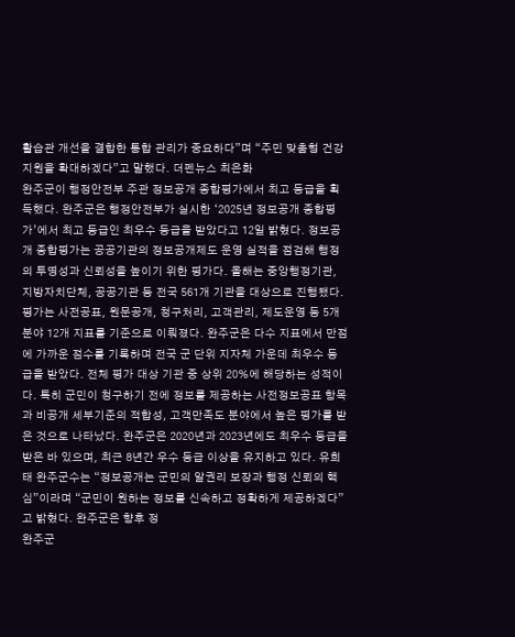활습관 개선을 결합한 통합 관리가 중요하다”며 “주민 맞춤형 건강 지원을 확대하겠다”고 말했다. 더펜뉴스 최은화
완주군이 행정안전부 주관 정보공개 종합평가에서 최고 등급을 획득했다. 완주군은 행정안전부가 실시한 ‘2025년 정보공개 종합평가’에서 최고 등급인 최우수 등급을 받았다고 12일 밝혔다. 정보공개 종합평가는 공공기관의 정보공개제도 운영 실적을 점검해 행정의 투명성과 신뢰성을 높이기 위한 평가다. 올해는 중앙행정기관, 지방자치단체, 공공기관 등 전국 561개 기관을 대상으로 진행됐다. 평가는 사전공표, 원문공개, 청구처리, 고객관리, 제도운영 등 5개 분야 12개 지표를 기준으로 이뤄졌다. 완주군은 다수 지표에서 만점에 가까운 점수를 기록하며 전국 군 단위 지자체 가운데 최우수 등급을 받았다. 전체 평가 대상 기관 중 상위 20%에 해당하는 성적이다. 특히 군민이 청구하기 전에 정보를 제공하는 사전정보공표 항목과 비공개 세부기준의 적합성, 고객만족도 분야에서 높은 평가를 받은 것으로 나타났다. 완주군은 2020년과 2023년에도 최우수 등급을 받은 바 있으며, 최근 8년간 우수 등급 이상을 유지하고 있다. 유희태 완주군수는 “정보공개는 군민의 알권리 보장과 행정 신뢰의 핵심”이라며 “군민이 원하는 정보를 신속하고 정확하게 제공하겠다”고 밝혔다. 완주군은 향후 정
완주군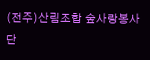(전주)산림조합 숲사랑봉사단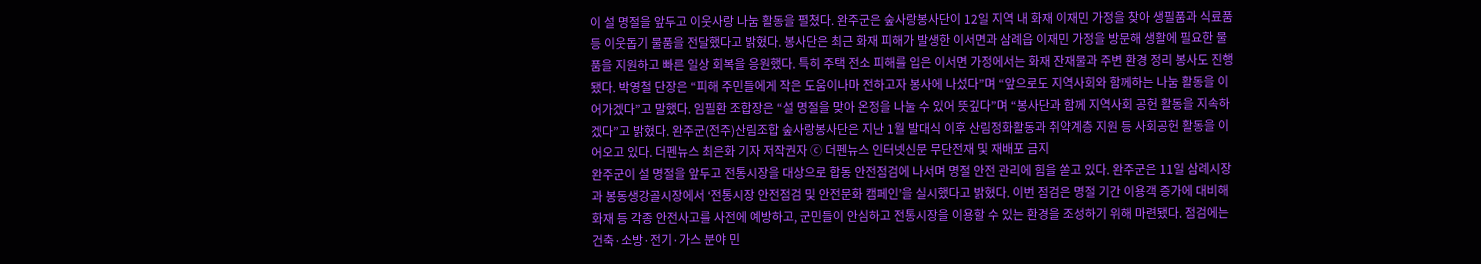이 설 명절을 앞두고 이웃사랑 나눔 활동을 펼쳤다. 완주군은 숲사랑봉사단이 12일 지역 내 화재 이재민 가정을 찾아 생필품과 식료품 등 이웃돕기 물품을 전달했다고 밝혔다. 봉사단은 최근 화재 피해가 발생한 이서면과 삼례읍 이재민 가정을 방문해 생활에 필요한 물품을 지원하고 빠른 일상 회복을 응원했다. 특히 주택 전소 피해를 입은 이서면 가정에서는 화재 잔재물과 주변 환경 정리 봉사도 진행됐다. 박영철 단장은 “피해 주민들에게 작은 도움이나마 전하고자 봉사에 나섰다”며 “앞으로도 지역사회와 함께하는 나눔 활동을 이어가겠다”고 말했다. 임필환 조합장은 “설 명절을 맞아 온정을 나눌 수 있어 뜻깊다”며 “봉사단과 함께 지역사회 공헌 활동을 지속하겠다”고 밝혔다. 완주군(전주)산림조합 숲사랑봉사단은 지난 1월 발대식 이후 산림정화활동과 취약계층 지원 등 사회공헌 활동을 이어오고 있다. 더펜뉴스 최은화 기자 저작권자 ⓒ 더펜뉴스 인터넷신문 무단전재 및 재배포 금지
완주군이 설 명절을 앞두고 전통시장을 대상으로 합동 안전점검에 나서며 명절 안전 관리에 힘을 쏟고 있다. 완주군은 11일 삼례시장과 봉동생강골시장에서 ‘전통시장 안전점검 및 안전문화 캠페인’을 실시했다고 밝혔다. 이번 점검은 명절 기간 이용객 증가에 대비해 화재 등 각종 안전사고를 사전에 예방하고, 군민들이 안심하고 전통시장을 이용할 수 있는 환경을 조성하기 위해 마련됐다. 점검에는 건축·소방·전기·가스 분야 민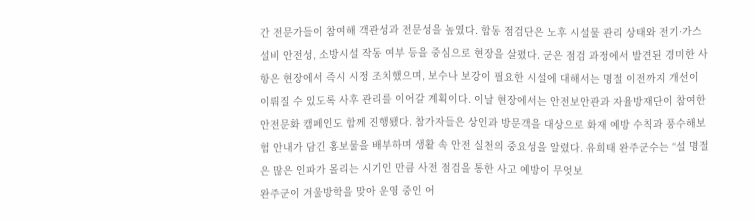간 전문가들이 참여해 객관성과 전문성을 높였다. 합동 점검단은 노후 시설물 관리 상태와 전기·가스 설비 안전성, 소방시설 작동 여부 등을 중심으로 현장을 살폈다. 군은 점검 과정에서 발견된 경미한 사항은 현장에서 즉시 시정 조치했으며, 보수나 보강이 필요한 시설에 대해서는 명절 이전까지 개선이 이뤄질 수 있도록 사후 관리를 이어갈 계획이다. 이날 현장에서는 안전보안관과 자율방재단이 참여한 안전문화 캠페인도 함께 진행됐다. 참가자들은 상인과 방문객을 대상으로 화재 예방 수칙과 풍수해보험 안내가 담긴 홍보물을 배부하며 생활 속 안전 실천의 중요성을 알렸다. 유희태 완주군수는 “설 명절은 많은 인파가 몰리는 시기인 만큼 사전 점검을 통한 사고 예방이 무엇보
완주군이 겨울방학을 맞아 운영 중인 어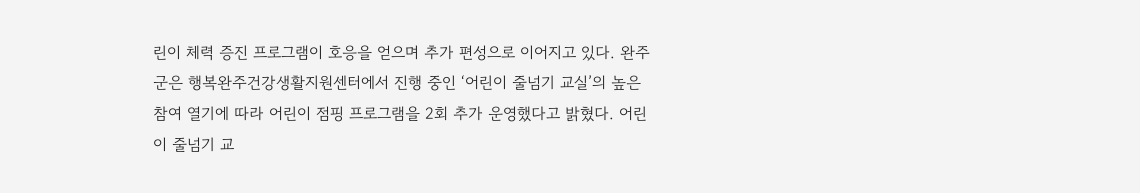린이 체력 증진 프로그램이 호응을 얻으며 추가 편성으로 이어지고 있다. 완주군은 행복완주건강생활지원센터에서 진행 중인 ‘어린이 줄넘기 교실’의 높은 참여 열기에 따라 어린이 점핑 프로그램을 2회 추가 운영했다고 밝혔다. 어린이 줄넘기 교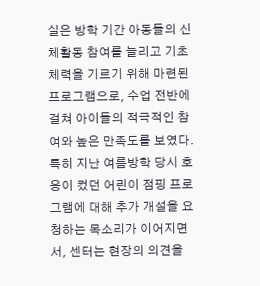실은 방학 기간 아동들의 신체활동 참여를 늘리고 기초체력을 기르기 위해 마련된 프로그램으로, 수업 전반에 걸쳐 아이들의 적극적인 참여와 높은 만족도를 보였다. 특히 지난 여름방학 당시 호응이 컸던 어린이 점핑 프로그램에 대해 추가 개설을 요청하는 목소리가 이어지면서, 센터는 현장의 의견을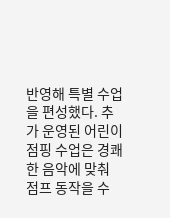반영해 특별 수업을 편성했다. 추가 운영된 어린이 점핑 수업은 경쾌한 음악에 맞춰 점프 동작을 수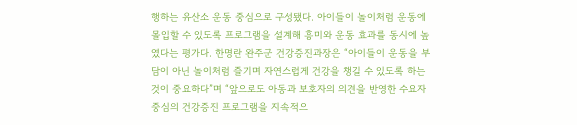행하는 유산소 운동 중심으로 구성됐다. 아이들이 놀이처럼 운동에 몰입할 수 있도록 프로그램을 설계해 흥미와 운동 효과를 동시에 높였다는 평가다. 한명란 완주군 건강증진과장은 “아이들이 운동을 부담이 아닌 놀이처럼 즐기며 자연스럽게 건강을 챙길 수 있도록 하는 것이 중요하다”며 “앞으로도 아동과 보호자의 의견을 반영한 수요자 중심의 건강증진 프로그램을 지속적으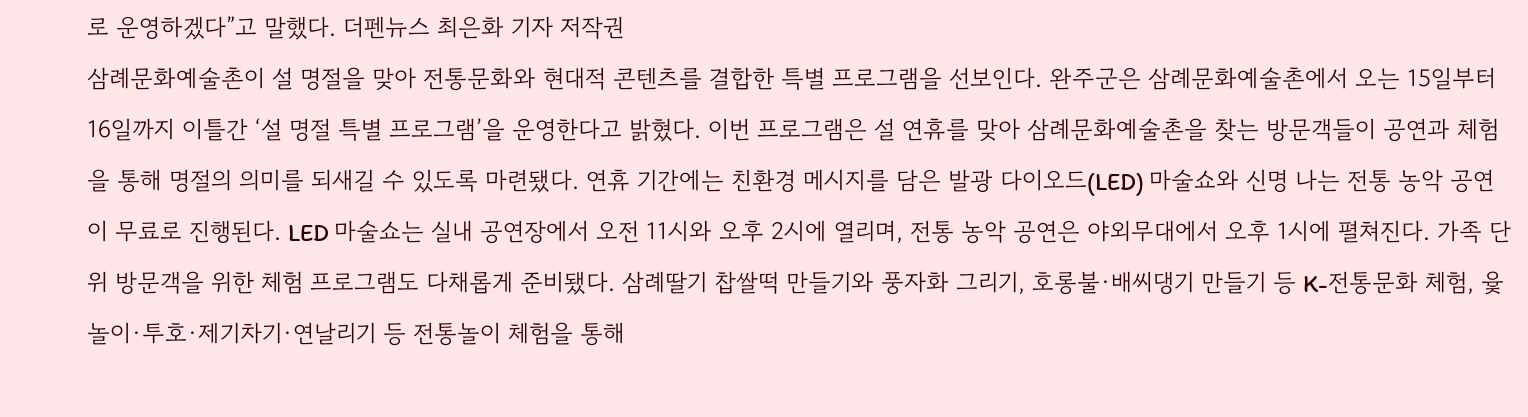로 운영하겠다”고 말했다. 더펜뉴스 최은화 기자 저작권
삼례문화예술촌이 설 명절을 맞아 전통문화와 현대적 콘텐츠를 결합한 특별 프로그램을 선보인다. 완주군은 삼례문화예술촌에서 오는 15일부터 16일까지 이틀간 ‘설 명절 특별 프로그램’을 운영한다고 밝혔다. 이번 프로그램은 설 연휴를 맞아 삼례문화예술촌을 찾는 방문객들이 공연과 체험을 통해 명절의 의미를 되새길 수 있도록 마련됐다. 연휴 기간에는 친환경 메시지를 담은 발광 다이오드(LED) 마술쇼와 신명 나는 전통 농악 공연이 무료로 진행된다. LED 마술쇼는 실내 공연장에서 오전 11시와 오후 2시에 열리며, 전통 농악 공연은 야외무대에서 오후 1시에 펼쳐진다. 가족 단위 방문객을 위한 체험 프로그램도 다채롭게 준비됐다. 삼례딸기 찹쌀떡 만들기와 풍자화 그리기, 호롱불·배씨댕기 만들기 등 K-전통문화 체험, 윷놀이·투호·제기차기·연날리기 등 전통놀이 체험을 통해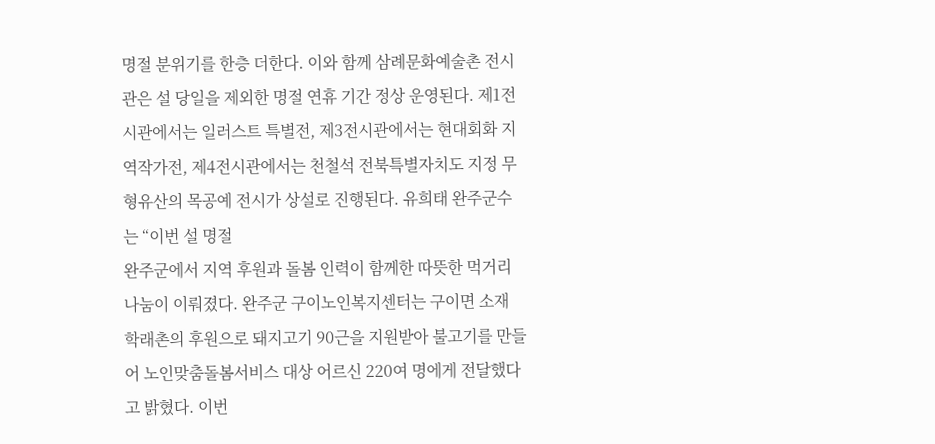명절 분위기를 한층 더한다. 이와 함께 삼례문화예술촌 전시관은 설 당일을 제외한 명절 연휴 기간 정상 운영된다. 제1전시관에서는 일러스트 특별전, 제3전시관에서는 현대회화 지역작가전, 제4전시관에서는 천철석 전북특별자치도 지정 무형유산의 목공예 전시가 상설로 진행된다. 유희태 완주군수는 “이번 설 명절
완주군에서 지역 후원과 돌봄 인력이 함께한 따뜻한 먹거리 나눔이 이뤄졌다. 완주군 구이노인복지센터는 구이면 소재 학래촌의 후원으로 돼지고기 90근을 지원받아 불고기를 만들어 노인맞춤돌봄서비스 대상 어르신 220여 명에게 전달했다고 밝혔다. 이번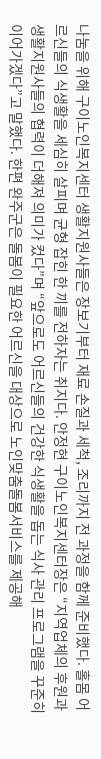나눔을 위해 구이노인복지센터 생활지원사들은 장보기부터 재료 손질과 세척, 조리까지 전 과정을 함께 준비했다. 홀몸 어르신들의 식생활을 세심히 살피며 균형 잡힌 한 끼를 전하자는 취지다. 안정현 구이노인복지센터장은 “지역업체의 후원과 생활지원사들의 협력이 더해져 의미가 컸다”며 “앞으로도 어르신들의 건강한 식생활을 돕는 식사 관리 프로그램을 꾸준히 이어가겠다”고 말했다. 한편 완주군은 돌봄이 필요한 어르신을 대상으로 노인맞춤돌봄서비스를 제공해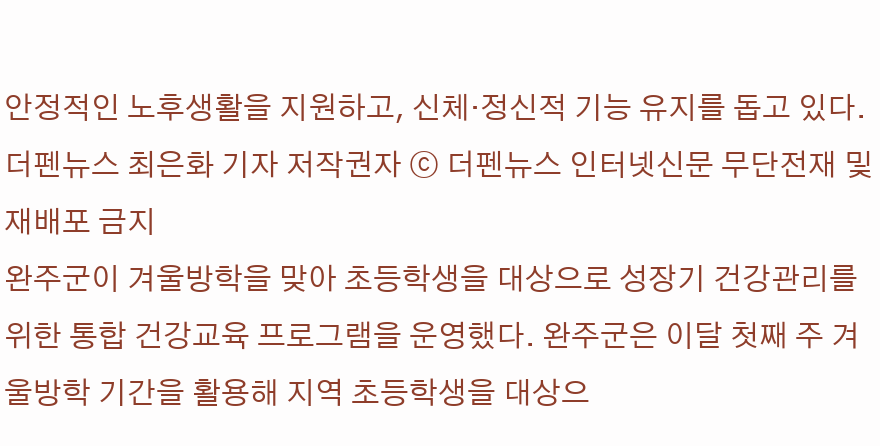안정적인 노후생활을 지원하고, 신체·정신적 기능 유지를 돕고 있다. 더펜뉴스 최은화 기자 저작권자 ⓒ 더펜뉴스 인터넷신문 무단전재 및 재배포 금지
완주군이 겨울방학을 맞아 초등학생을 대상으로 성장기 건강관리를 위한 통합 건강교육 프로그램을 운영했다. 완주군은 이달 첫째 주 겨울방학 기간을 활용해 지역 초등학생을 대상으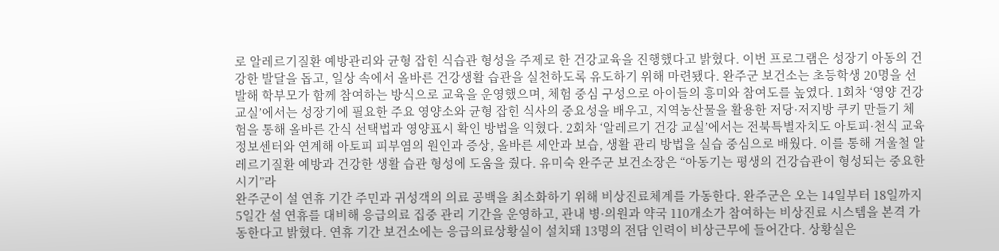로 알레르기질환 예방관리와 균형 잡힌 식습관 형성을 주제로 한 건강교육을 진행했다고 밝혔다. 이번 프로그램은 성장기 아동의 건강한 발달을 돕고, 일상 속에서 올바른 건강생활 습관을 실천하도록 유도하기 위해 마련됐다. 완주군 보건소는 초등학생 20명을 선발해 학부모가 함께 참여하는 방식으로 교육을 운영했으며, 체험 중심 구성으로 아이들의 흥미와 참여도를 높였다. 1회차 ‘영양 건강 교실’에서는 성장기에 필요한 주요 영양소와 균형 잡힌 식사의 중요성을 배우고, 지역농산물을 활용한 저당·저지방 쿠키 만들기 체험을 통해 올바른 간식 선택법과 영양표시 확인 방법을 익혔다. 2회차 ‘알레르기 건강 교실’에서는 전북특별자치도 아토피·천식 교육정보센터와 연계해 아토피 피부염의 원인과 증상, 올바른 세안과 보습, 생활 관리 방법을 실습 중심으로 배웠다. 이를 통해 겨울철 알레르기질환 예방과 건강한 생활 습관 형성에 도움을 줬다. 유미숙 완주군 보건소장은 “아동기는 평생의 건강습관이 형성되는 중요한 시기”라
완주군이 설 연휴 기간 주민과 귀성객의 의료 공백을 최소화하기 위해 비상진료체계를 가동한다. 완주군은 오는 14일부터 18일까지 5일간 설 연휴를 대비해 응급의료 집중 관리 기간을 운영하고, 관내 병·의원과 약국 110개소가 참여하는 비상진료 시스템을 본격 가동한다고 밝혔다. 연휴 기간 보건소에는 응급의료상황실이 설치돼 13명의 전담 인력이 비상근무에 들어간다. 상황실은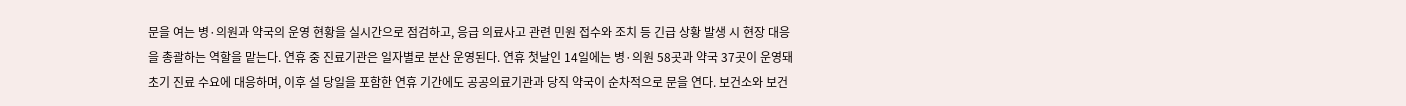문을 여는 병·의원과 약국의 운영 현황을 실시간으로 점검하고, 응급 의료사고 관련 민원 접수와 조치 등 긴급 상황 발생 시 현장 대응을 총괄하는 역할을 맡는다. 연휴 중 진료기관은 일자별로 분산 운영된다. 연휴 첫날인 14일에는 병·의원 58곳과 약국 37곳이 운영돼 초기 진료 수요에 대응하며, 이후 설 당일을 포함한 연휴 기간에도 공공의료기관과 당직 약국이 순차적으로 문을 연다. 보건소와 보건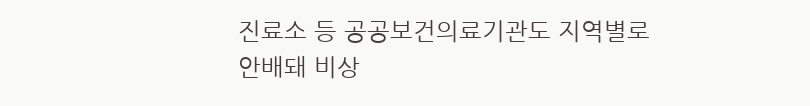진료소 등 공공보건의료기관도 지역별로 안배돼 비상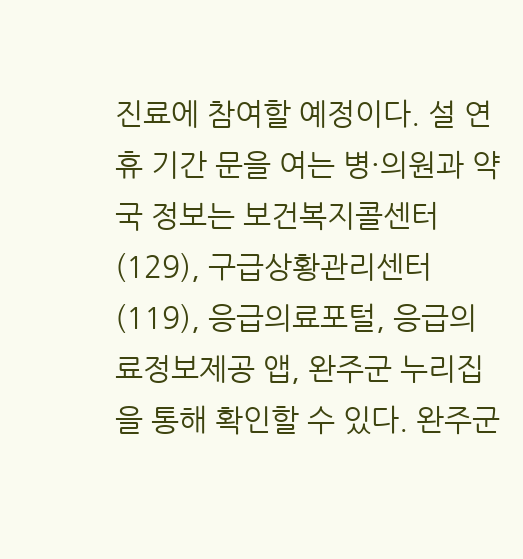진료에 참여할 예정이다. 설 연휴 기간 문을 여는 병·의원과 약국 정보는 보건복지콜센터(129), 구급상황관리센터(119), 응급의료포털, 응급의료정보제공 앱, 완주군 누리집을 통해 확인할 수 있다. 완주군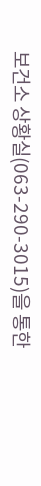보건소 상황실(063-290-3015)을 통한